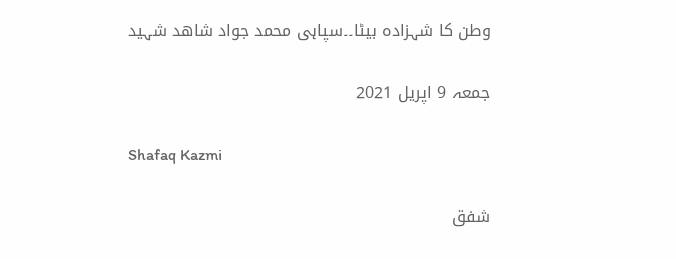وطن کا شہزادہ بیٹا۔۔سپاہی محمد جواد شاھد شہید

جمعہ 9 اپریل 2021

Shafaq Kazmi

شفق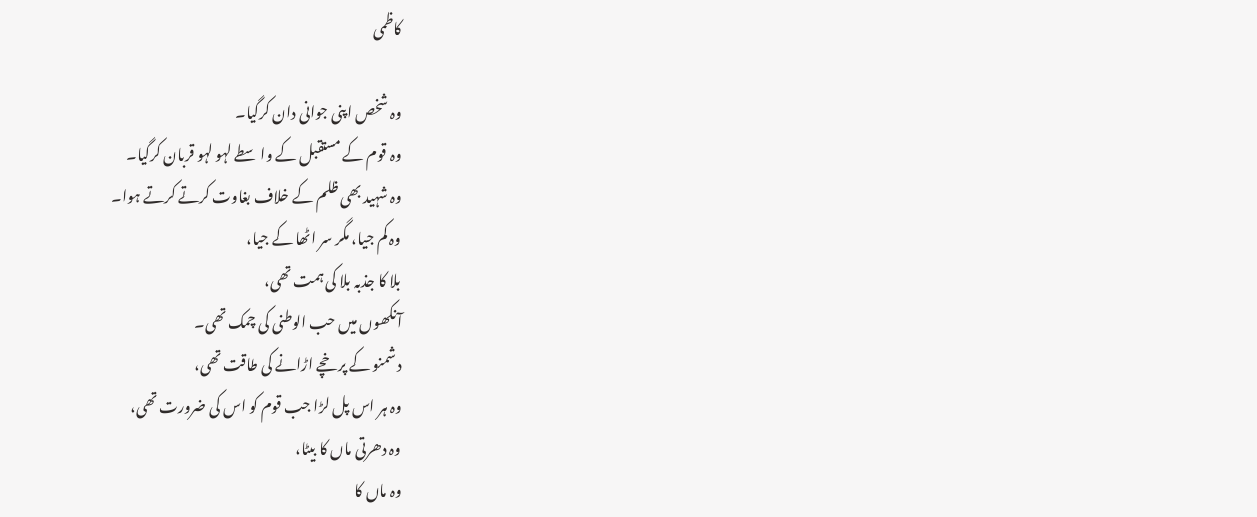کاظمی

وہ شخص اپنی جوانی دان کرگیا۔
وہ قوم کے مستقبل کے واسطے لہو لہو قربان کرگیا۔
وہ شہید بھی ظلم کے خلاف بغاوت کرتے کرتے ہوا۔
وہ کم جیا، مگر سر اٹھا کے جیا،
بلا کا جذبہ بلا کی ہمت تھی،
آنکھوں میں حب الوطنی کی چمک تھی۔
دشمنو کے پرخچے اڑانے کی طاقت تھی،
وہ ہر اس پل لڑا جب قوم کو اس کی ضرورت تھی،
وہ دھرتی ماں کا بیٹا،
وہ ماں کا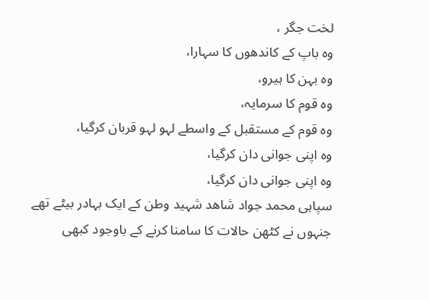لخت جگر ،
وہ باپ کے کاندھوں کا سہارا،
وہ بہن کا ہیرو،
وہ قوم کا سرمایہ،
وہ قوم کے مستقبل کے واسطے لہو لہو قربان کرگیا،
وہ اپنی جوانی دان کرگیا،
وہ اپنی جوانی دان کرگیا،
سپاہی محمد جواد شاھد شہید وطن کے ایک بہادر بیٹے تھے جنہوں نے کٹھن حالات کا سامنا کرنے کے باوجود کبھی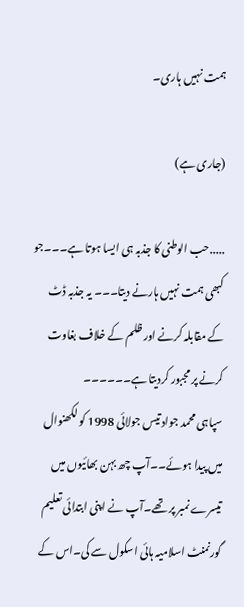ہمت نہیں ہاری۔

(جاری ہے)

.....حب الوطنی کا جذبہ ہی ایسا ہوتا ہے۔۔۔جو کبھی ہمت نہیں ہارنے دیتا۔۔۔ یہ جذبہ ڈٹ کے مقابلہ کرنے اور ظلم کے خلاف بغاوت کرنے پر مجبور کردیتا ہے۔۔۔۔۔۔
سپاہی محمد جواد تیس جولائی 1998 کو لکھنوال میں پیدا ہوئے۔۔آپ چھ بہن بھائیوں میں تیسرے نمبر پر تھے۔آپ نے اپنی ابتدائی تعلیم گورنمنٹ اسلامیہ ہائی اسکول سے کی۔اس کے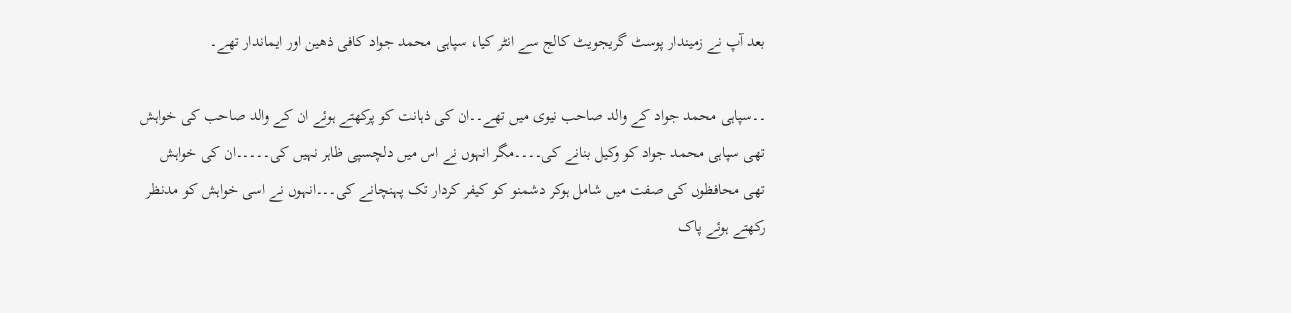بعد آپ نے زمیندار پوسٹ گریجویٹ کالج سے انٹر کیا، سپاہی محمد جواد کافی ذھین اور ایماندار تھے۔

۔۔سپاہی محمد جواد کے والد صاحب نیوی میں تھے۔۔ان کی ذہانت کو پرکھتے ہوئے ان کے والد صاحب کی خواہش تھی سپاہی محمد جواد کو وکیل بنانے کی۔۔۔۔مگر انہوں نے اس میں دلچسپی ظاہر نہیں کی۔۔۔۔۔ان کی خواہش تھی محافظوں کی صفت میں شامل ہوکر دشمنو کو کیفر کردار تک پہنچانے کی۔۔۔انہوں نے اسی خواہش کو مدنظر رکھتے ہوئے پاک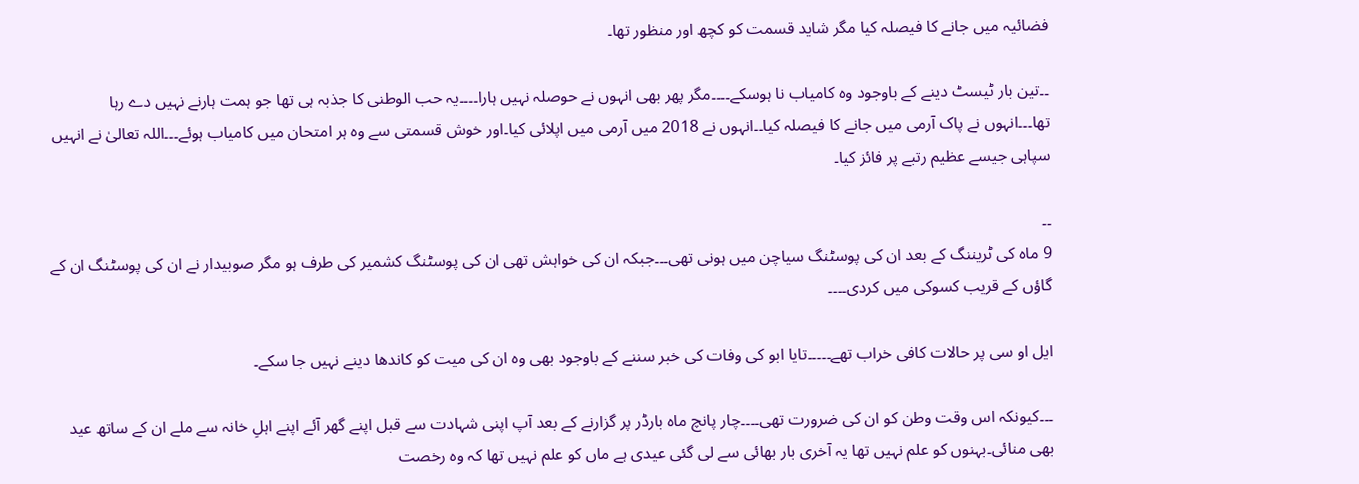فضائیہ میں جانے کا فیصلہ کیا مگر شاید قسمت کو کچھ اور منظور تھا۔

۔۔تین بار ٹیسٹ دینے کے باوجود وہ کامیاب نا ہوسکے۔۔۔۔مگر پھر بھی انہوں نے حوصلہ نہیں ہارا۔۔۔۔یہ حب الوطنی کا جذبہ ہی تھا جو ہمت ہارنے نہیں دے رہا تھا۔۔۔انہوں نے پاک آرمی میں جانے کا فیصلہ کیا۔۔انہوں نے 2018 میں آرمی میں اپلائی کیا۔اور خوش قسمتی سے وہ ہر امتحان میں کامیاب ہوئے۔۔۔اللہ تعالیٰ نے انہیں سپاہی جیسے عظیم رتبے پر فائز کیا۔

۔۔
9 ماہ کی ٹریننگ کے بعد ان کی پوسٹنگ سیاچن میں ہونی تھی۔۔۔جبکہ ان کی خواہش تھی ان کی پوسٹنگ کشمیر کی طرف ہو مگر صوبیدار نے ان کی پوسٹنگ ان کے گاؤں کے قریب کسوکی میں کردی۔۔۔۔

ایل او سی پر حالات کافی خراب تھے۔۔۔۔۔تایا ابو کی وفات کی خبر سننے کے باوجود بھی وہ ان کی میت کو کاندھا دینے نہیں جا سکے۔

۔۔۔کیونکہ اس وقت وطن کو ان کی ضرورت تھی۔۔۔۔چار پانچ ماہ بارڈر پر گزارنے کے بعد آپ اپنی شہادت سے قبل اپنے گھر آئے اپنے اہلِ خانہ سے ملے ان کے ساتھ عید بھی منائی۔بہنوں کو علم نہیں تھا یہ آخری بار بھائی سے لی گئی عیدی ہے ماں کو علم نہیں تھا کہ وہ رخصت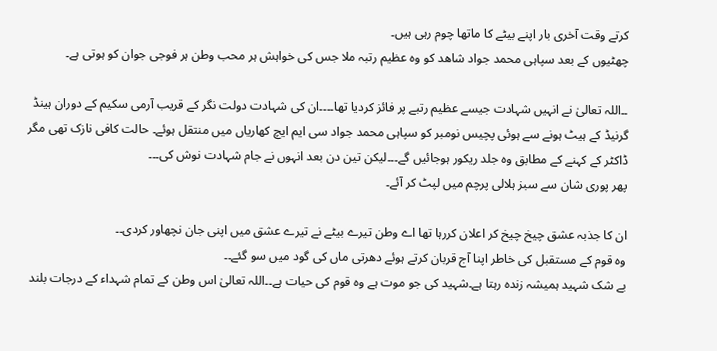کرتے وقت آخری بار اپنے بیٹے کا ماتھا چوم رہی ہیں۔
چھٹیوں کے بعد سپاہی محمد جواد شاھد کو وہ عظیم رتبہ ملا جس کی خواہش ہر محب وطن ہر فوجی جوان کو ہوتی ہے۔

۔۔اللہ تعالیٰ نے انہیں شہادت جیسے عظیم رتبے پر فائز کردیا تھا۔۔۔۔ان کی شہادت دولت نگر کے قریب آرمی سکیم کے دوران ہینڈ گرنیڈ کے ہیٹ ہونے سے ہوئی پچیس نومبر کو سپاہی محمد جواد سی ایم ایچ کھاریاں میں منتقل ہوئے۔ حالت کافی نازک تھی مگر ڈاکٹر کے کہنے کے مطابق وہ جلد ریکور ہوجائیں گے۔۔۔لیکن تین دن بعد انہوں نے جام شہادت نوش کی۔۔۔
پھر پوری شان سے سبز ہلالی پرچم میں لپٹ کر آئے۔

ان کا جذبہ عشق چیخ چیخ کر اعلان کررہا تھا اے وطن تیرے بیٹے نے تیرے عشق میں اپنی جان نچھاور کردی۔۔
وہ قوم کے مستقبل کی خاطر اپنا آج قربان کرتے ہوئے دھرتی ماں کی گود میں سو گئے۔۔
بے شک شہید ہمیشہ زندہ رہتا ہے۔شہید کی جو موت ہے وہ قوم کی حیات ہے۔۔اللہ تعالیٰ اس وطن کے تمام شہداء کے درجات بلند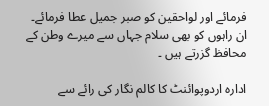فرمائے اور لواحقین کو صبر جمیل عطا فرمائے۔
ان راہوں کو بھی سلام جہاں سے میرے وطن کے محافظ گزرتے ہیں ۔

ادارہ اردوپوائنٹ کا کالم نگار کی رائے سے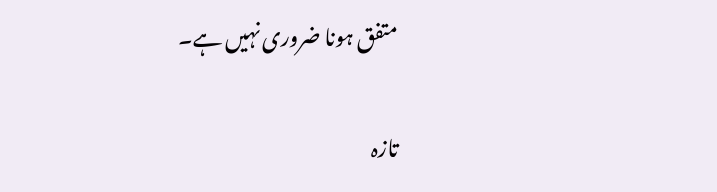متفق ہونا ضروری نہیں ہے۔

تازہ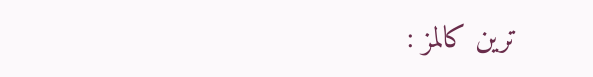ترین کالمز :